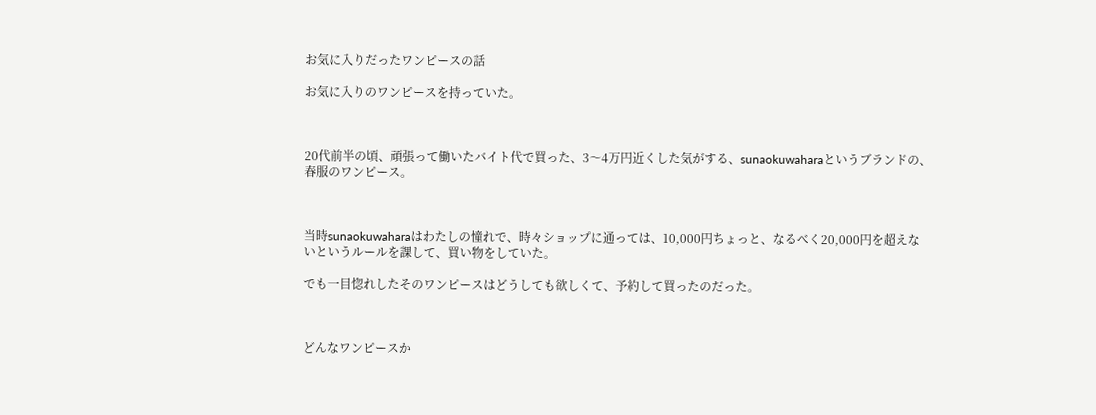お気に入りだったワンピースの話

お気に入りのワンピースを持っていた。



20代前半の頃、頑張って働いたバイト代で買った、3〜4万円近くした気がする、sunaokuwaharaというブランドの、春服のワンピース。



当時sunaokuwaharaはわたしの憧れで、時々ショップに通っては、10,000円ちょっと、なるべく20,000円を超えないというルールを課して、買い物をしていた。

でも一目惚れしたそのワンピースはどうしても欲しくて、予約して買ったのだった。



どんなワンピースか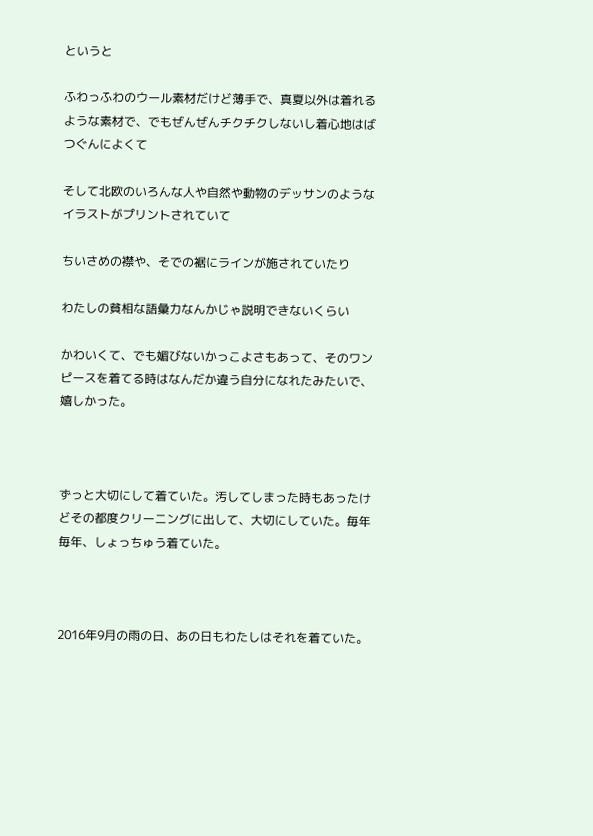というと

ふわっふわのウール素材だけど薄手で、真夏以外は着れるような素材で、でもぜんぜんチクチクしないし着心地はばつぐんによくて

そして北欧のいろんな人や自然や動物のデッサンのようなイラストがプリントされていて

ちいさめの襟や、そでの裾にラインが施されていたり

わたしの貧相な語彙力なんかじゃ説明できないくらい

かわいくて、でも媚びないかっこよさもあって、そのワンピースを着てる時はなんだか違う自分になれたみたいで、嬉しかった。



ずっと大切にして着ていた。汚してしまった時もあったけどその都度クリーニングに出して、大切にしていた。毎年毎年、しょっちゅう着ていた。



2016年9月の雨の日、あの日もわたしはそれを着ていた。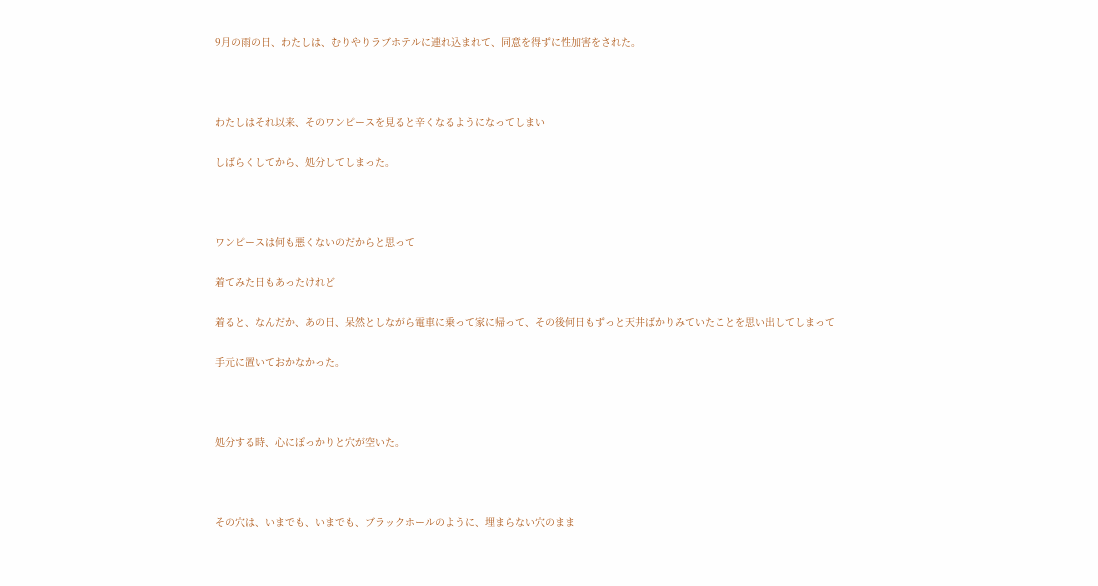9月の雨の日、わたしは、むりやりラブホテルに連れ込まれて、同意を得ずに性加害をされた。



わたしはそれ以来、そのワンピースを見ると辛くなるようになってしまい

しばらくしてから、処分してしまった。



ワンピースは何も悪くないのだからと思って

着てみた日もあったけれど

着ると、なんだか、あの日、呆然としながら電車に乗って家に帰って、その後何日もずっと天井ばかりみていたことを思い出してしまって

手元に置いておかなかった。



処分する時、心にぽっかりと穴が空いた。



その穴は、いまでも、いまでも、ブラックホールのように、埋まらない穴のまま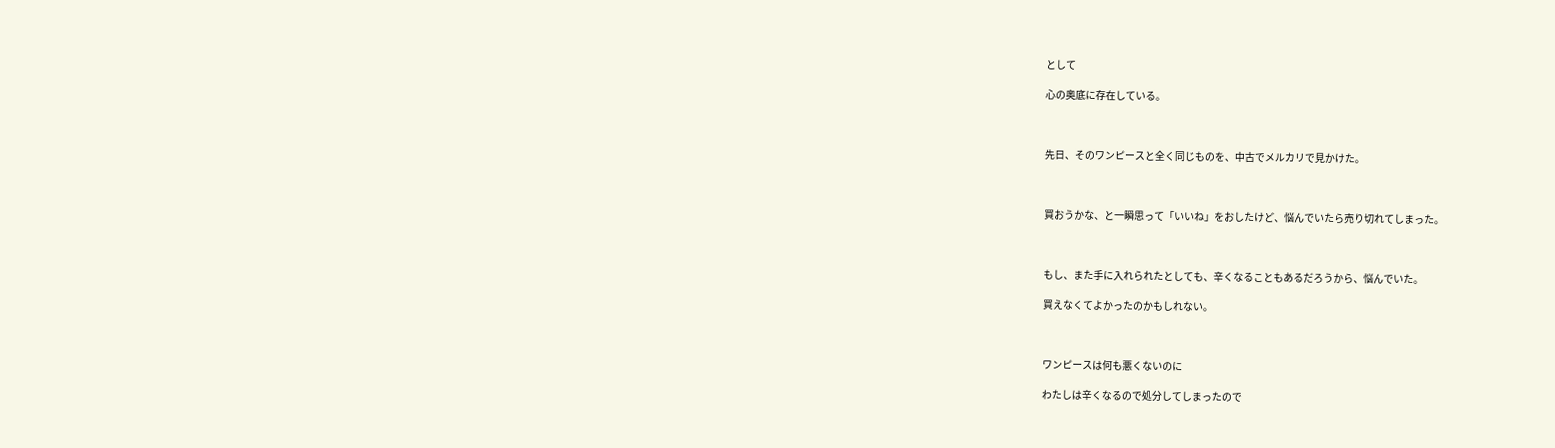として

心の奥底に存在している。



先日、そのワンピースと全く同じものを、中古でメルカリで見かけた。



買おうかな、と一瞬思って「いいね」をおしたけど、悩んでいたら売り切れてしまった。



もし、また手に入れられたとしても、辛くなることもあるだろうから、悩んでいた。

買えなくてよかったのかもしれない。



ワンピースは何も悪くないのに

わたしは辛くなるので処分してしまったので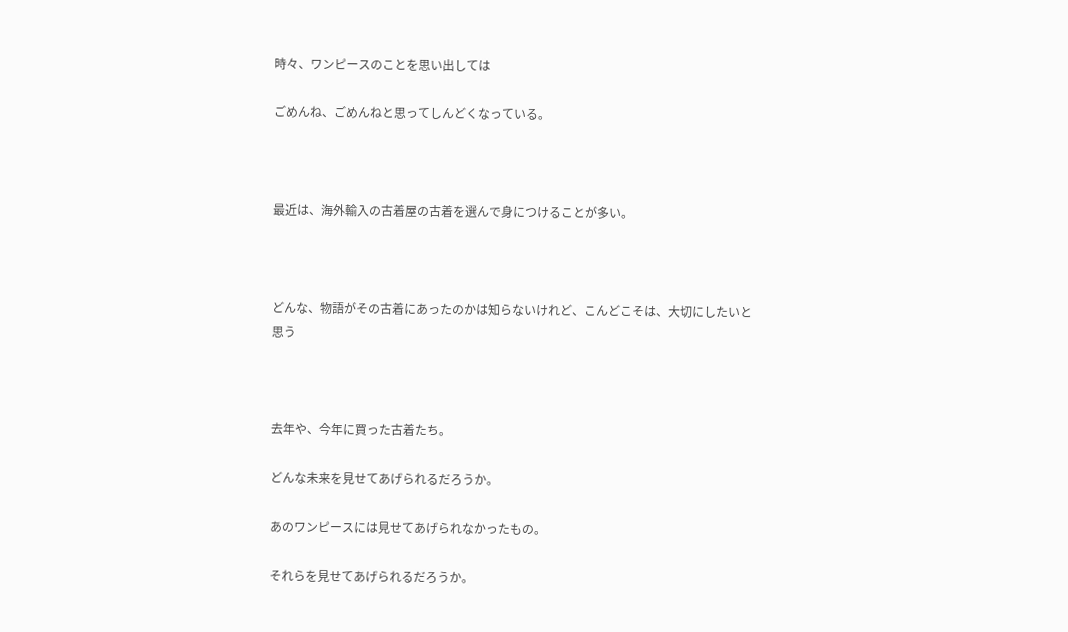時々、ワンピースのことを思い出しては

ごめんね、ごめんねと思ってしんどくなっている。



最近は、海外輸入の古着屋の古着を選んで身につけることが多い。



どんな、物語がその古着にあったのかは知らないけれど、こんどこそは、大切にしたいと思う



去年や、今年に買った古着たち。

どんな未来を見せてあげられるだろうか。

あのワンピースには見せてあげられなかったもの。

それらを見せてあげられるだろうか。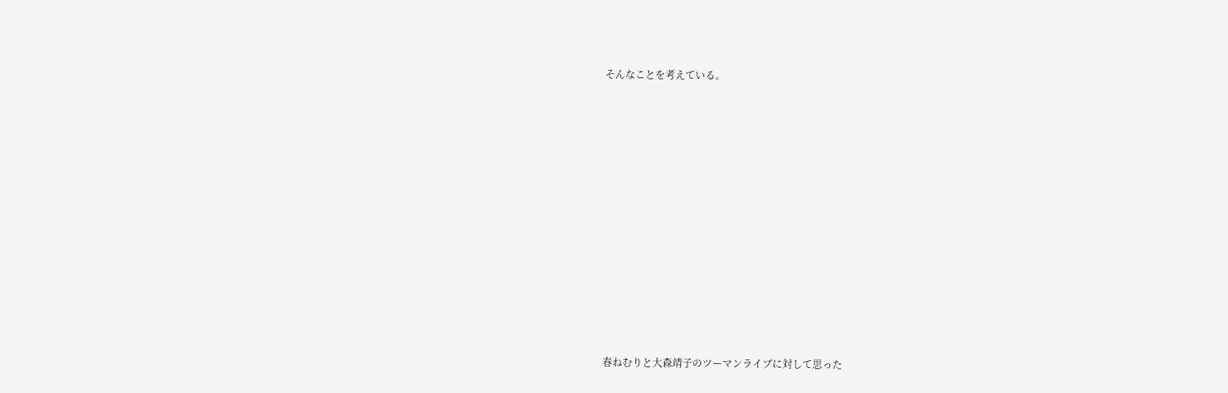そんなことを考えている。















春ねむりと大森靖子のツーマンライブに対して思った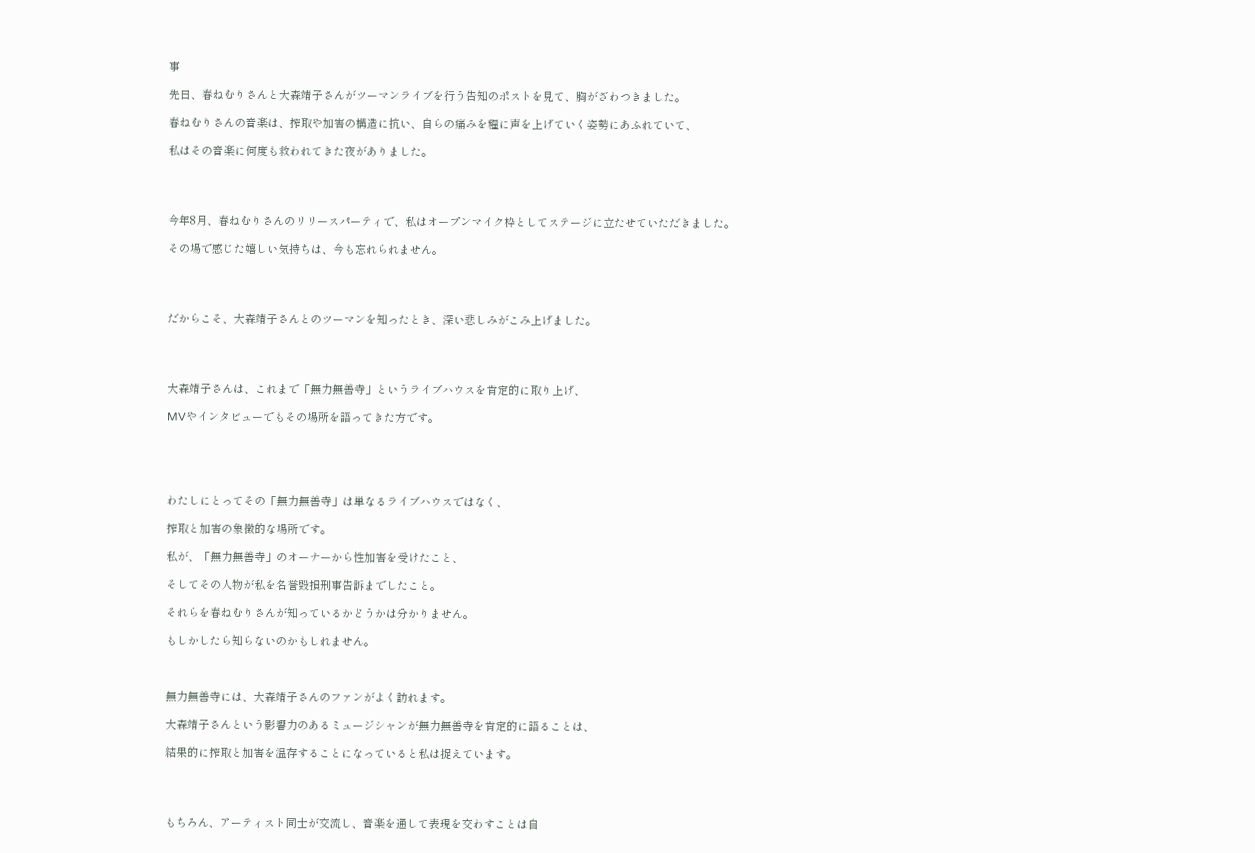事

先日、春ねむりさんと大森靖子さんがツーマンライブを行う告知のポストを見て、胸がざわつきました。

春ねむりさんの音楽は、搾取や加害の構造に抗い、自らの痛みを糧に声を上げていく姿勢にあふれていて、

私はその音楽に何度も救われてきた夜がありました。




今年8月、春ねむりさんのリリースパーティで、私はオープンマイク枠としてステージに立たせていただきました。

その場で感じた嬉しい気持ちは、今も忘れられません。




だからこそ、大森靖子さんとのツーマンを知ったとき、深い悲しみがこみ上げました。




大森靖子さんは、これまで「無力無善寺」というライブハウスを肯定的に取り上げ、

MVやインタビューでもその場所を語ってきた方です。





わたしにとってその「無力無善寺」は単なるライブハウスではなく、

搾取と加害の象徴的な場所です。

私が、「無力無善寺」のオーナーから性加害を受けたこと、

そしてその人物が私を名誉毀損刑事告訴までしたこと。

それらを春ねむりさんが知っているかどうかは分かりません。

もしかしたら知らないのかもしれません。



無力無善寺には、大森靖子さんのファンがよく訪れます。

大森靖子さんという影響力のあるミュージシャンが無力無善寺を肯定的に語ることは、

結果的に搾取と加害を温存することになっていると私は捉えています。




もちろん、アーティスト同士が交流し、音楽を通して表現を交わすことは自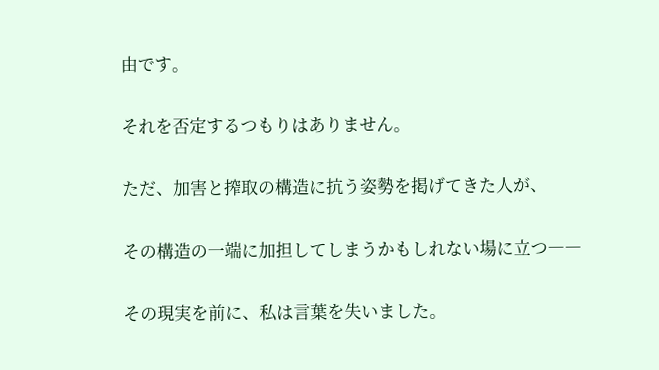由です。

それを否定するつもりはありません。

ただ、加害と搾取の構造に抗う姿勢を掲げてきた人が、

その構造の一端に加担してしまうかもしれない場に立つ――

その現実を前に、私は言葉を失いました。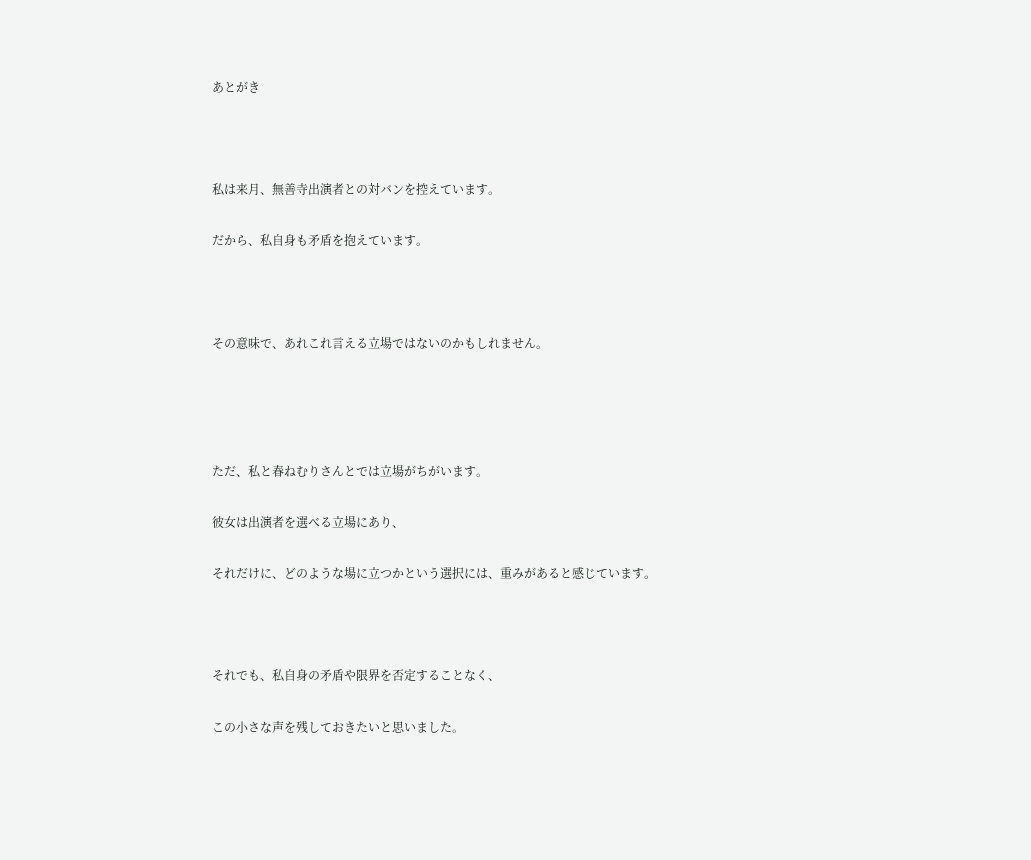あとがき



私は来月、無善寺出演者との対バンを控えています。

だから、私自身も矛盾を抱えています。



その意味で、あれこれ言える立場ではないのかもしれません。




ただ、私と春ねむりさんとでは立場がちがいます。

彼女は出演者を選べる立場にあり、

それだけに、どのような場に立つかという選択には、重みがあると感じています。



それでも、私自身の矛盾や限界を否定することなく、

この小さな声を残しておきたいと思いました。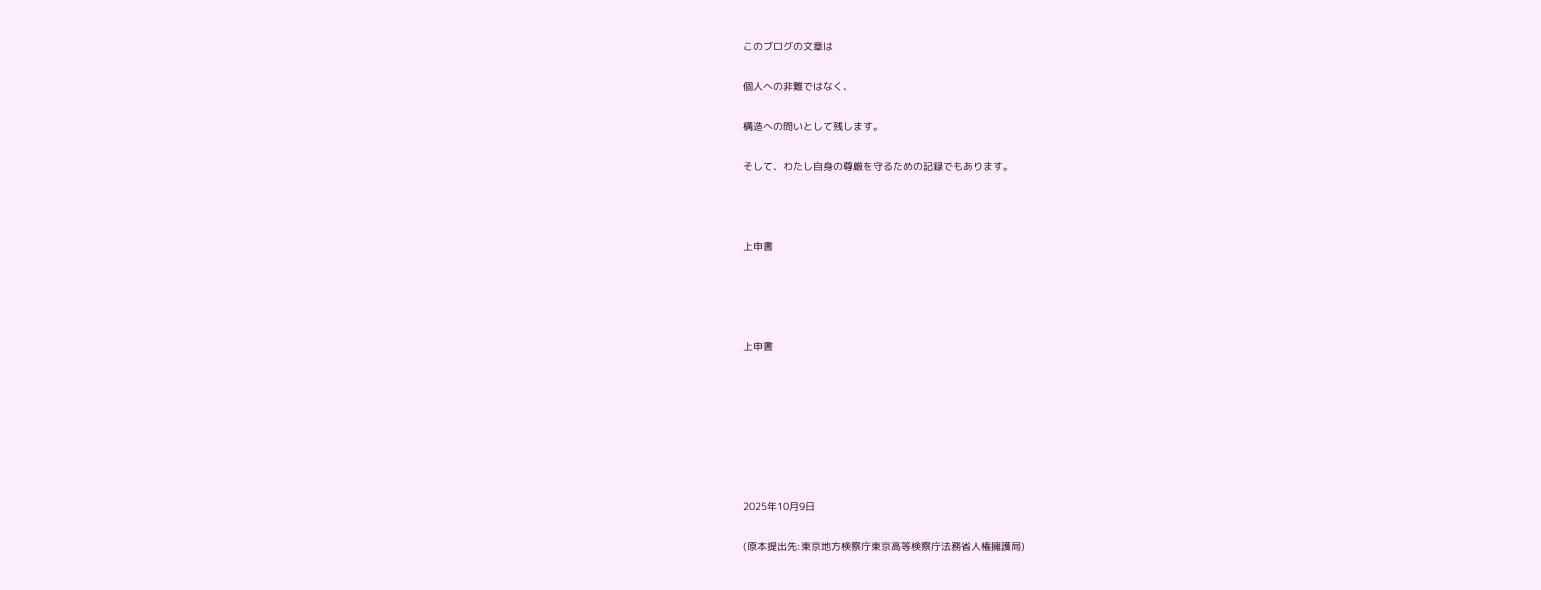このブログの文章は

個人への非難ではなく、

構造への問いとして残します。

そして、わたし自身の尊厳を守るための記録でもあります。



上申書




上申書







2025年10月9日

(原本提出先:東京地方検察庁東京高等検察庁法務省人権擁護局)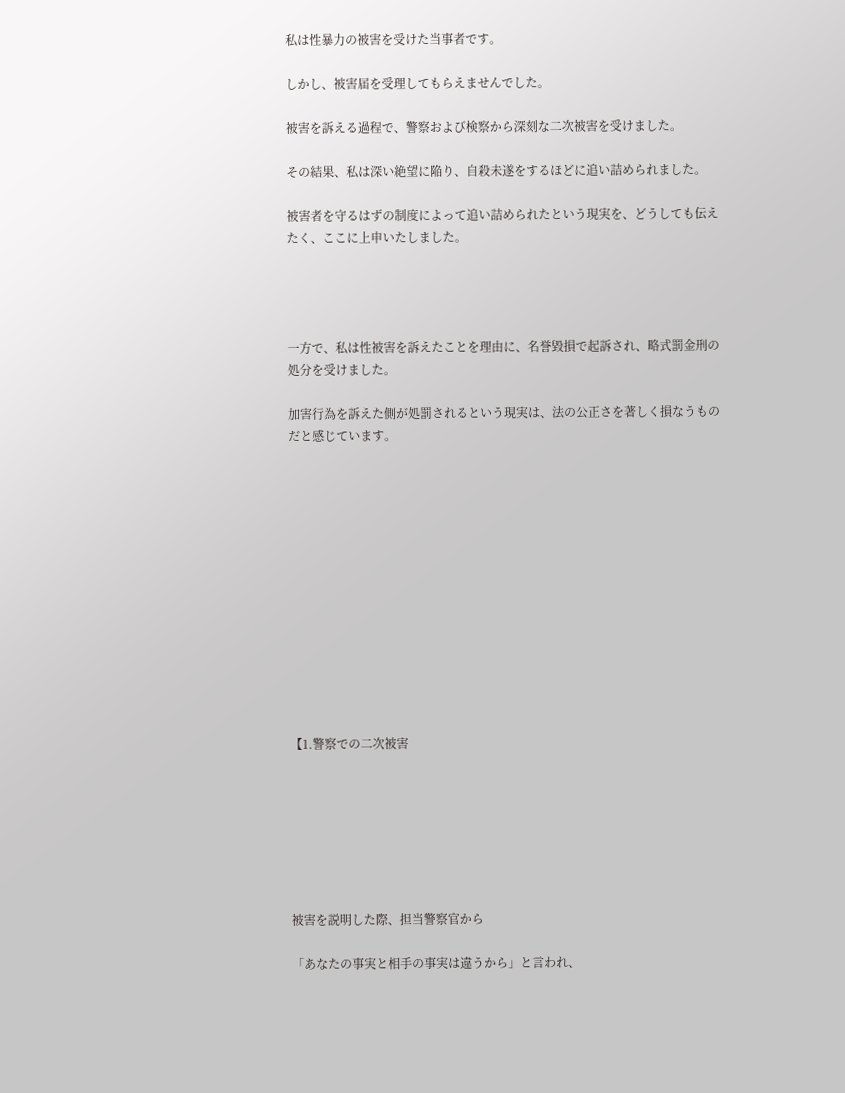私は性暴力の被害を受けた当事者です。

しかし、被害届を受理してもらえませんでした。

被害を訴える過程で、警察および検察から深刻な二次被害を受けました。

その結果、私は深い絶望に陥り、自殺未遂をするほどに追い詰められました。

被害者を守るはずの制度によって追い詰められたという現実を、どうしても伝えたく、ここに上申いたしました。




一方で、私は性被害を訴えたことを理由に、名誉毀損で起訴され、略式罰金刑の処分を受けました。

加害行為を訴えた側が処罰されるという現実は、法の公正さを著しく損なうものだと感じています。













【1.警察での二次被害







被害を説明した際、担当警察官から

「あなたの事実と相手の事実は違うから」と言われ、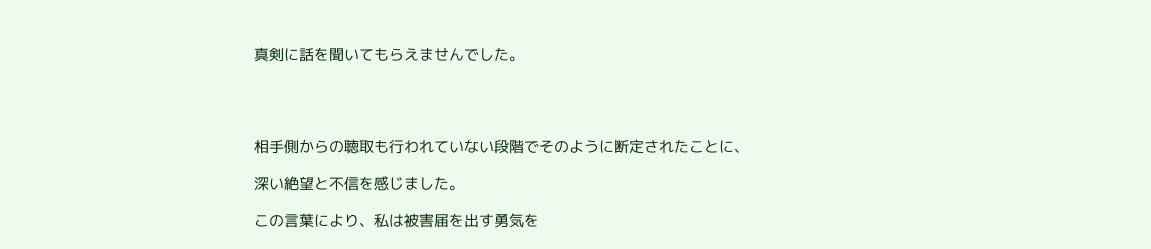真剣に話を聞いてもらえませんでした。




相手側からの聴取も行われていない段階でそのように断定されたことに、

深い絶望と不信を感じました。

この言葉により、私は被害届を出す勇気を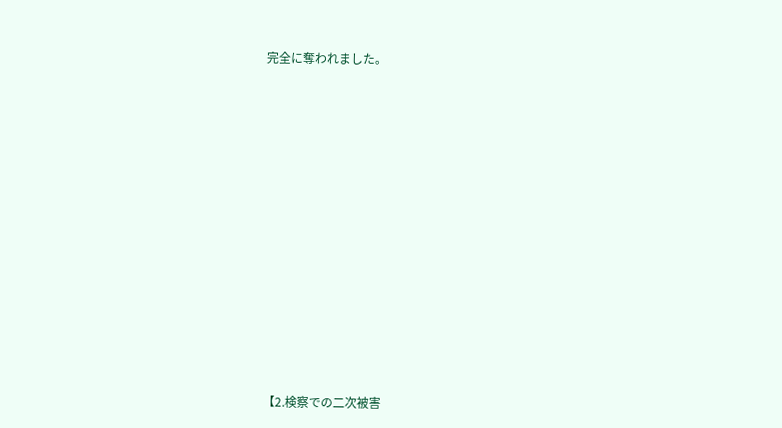完全に奪われました。













【2.検察での二次被害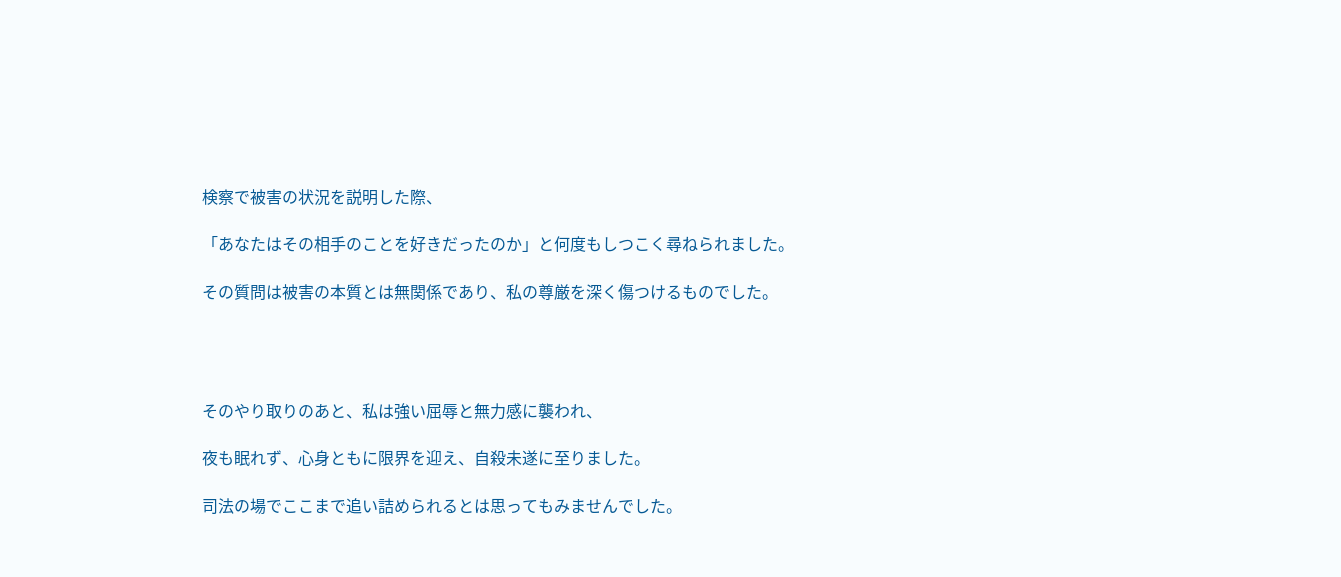検察で被害の状況を説明した際、

「あなたはその相手のことを好きだったのか」と何度もしつこく尋ねられました。

その質問は被害の本質とは無関係であり、私の尊厳を深く傷つけるものでした。




そのやり取りのあと、私は強い屈辱と無力感に襲われ、

夜も眠れず、心身ともに限界を迎え、自殺未遂に至りました。

司法の場でここまで追い詰められるとは思ってもみませんでした。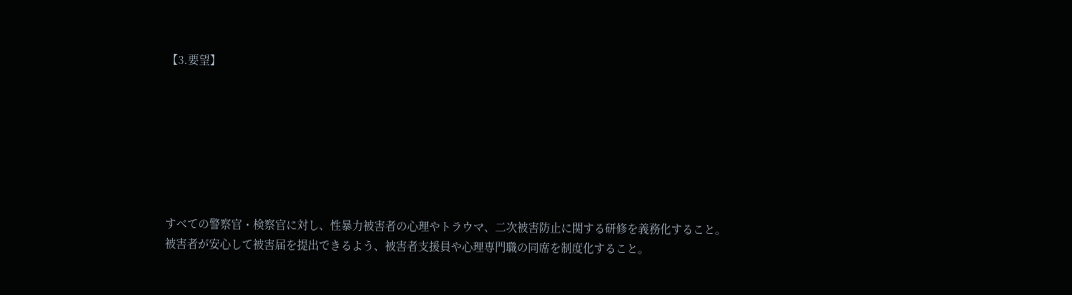【3.要望】







すべての警察官・検察官に対し、性暴力被害者の心理やトラウマ、二次被害防止に関する研修を義務化すること。
被害者が安心して被害届を提出できるよう、被害者支援員や心理専門職の同席を制度化すること。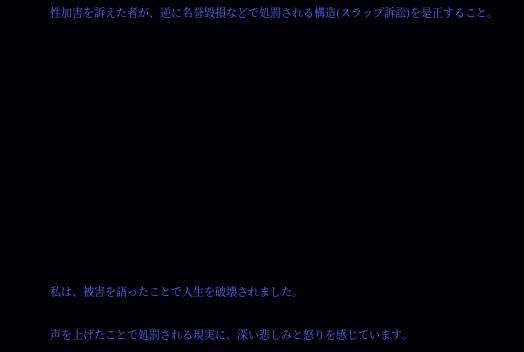性加害を訴えた者が、逆に名誉毀損などで処罰される構造(スラップ訴訟)を是正すること。












私は、被害を語ったことで人生を破壊されました。

声を上げたことで処罰される現実に、深い悲しみと怒りを感じています。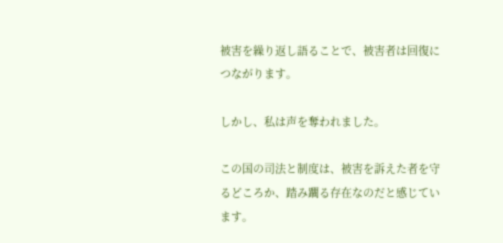被害を繰り返し語ることで、被害者は回復につながります。

しかし、私は声を奪われました。

この国の司法と制度は、被害を訴えた者を守るどころか、踏み躙る存在なのだと感じています。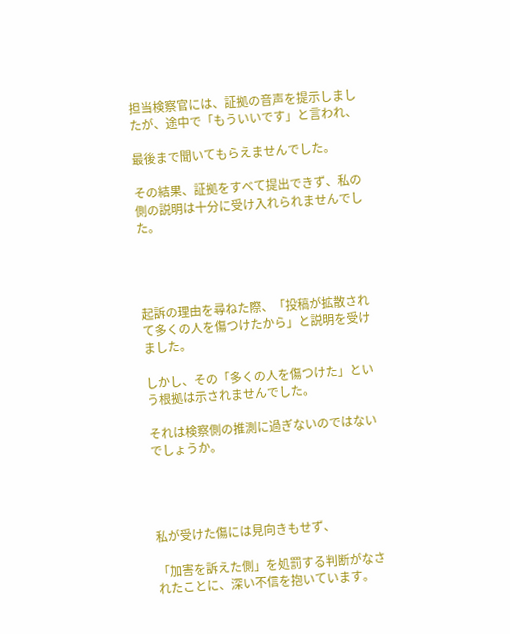担当検察官には、証拠の音声を提示しましたが、途中で「もういいです」と言われ、

最後まで聞いてもらえませんでした。

その結果、証拠をすべて提出できず、私の側の説明は十分に受け入れられませんでした。




起訴の理由を尋ねた際、「投稿が拡散されて多くの人を傷つけたから」と説明を受けました。

しかし、その「多くの人を傷つけた」という根拠は示されませんでした。

それは検察側の推測に過ぎないのではないでしょうか。




私が受けた傷には見向きもせず、

「加害を訴えた側」を処罰する判断がなされたことに、深い不信を抱いています。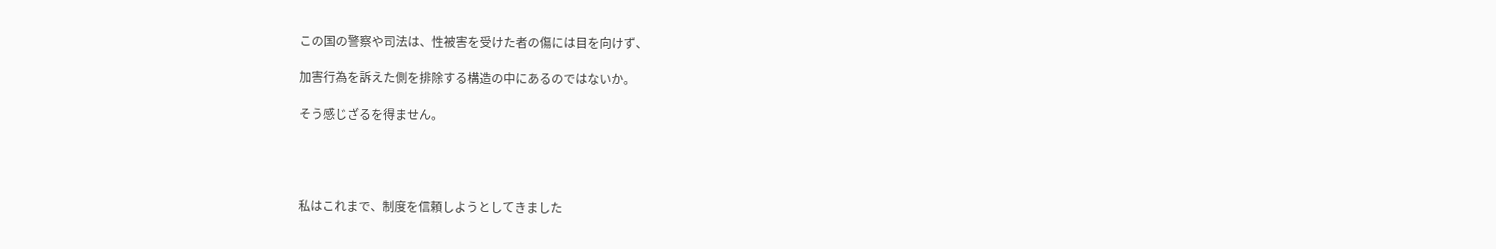この国の警察や司法は、性被害を受けた者の傷には目を向けず、

加害行為を訴えた側を排除する構造の中にあるのではないか。

そう感じざるを得ません。




私はこれまで、制度を信頼しようとしてきました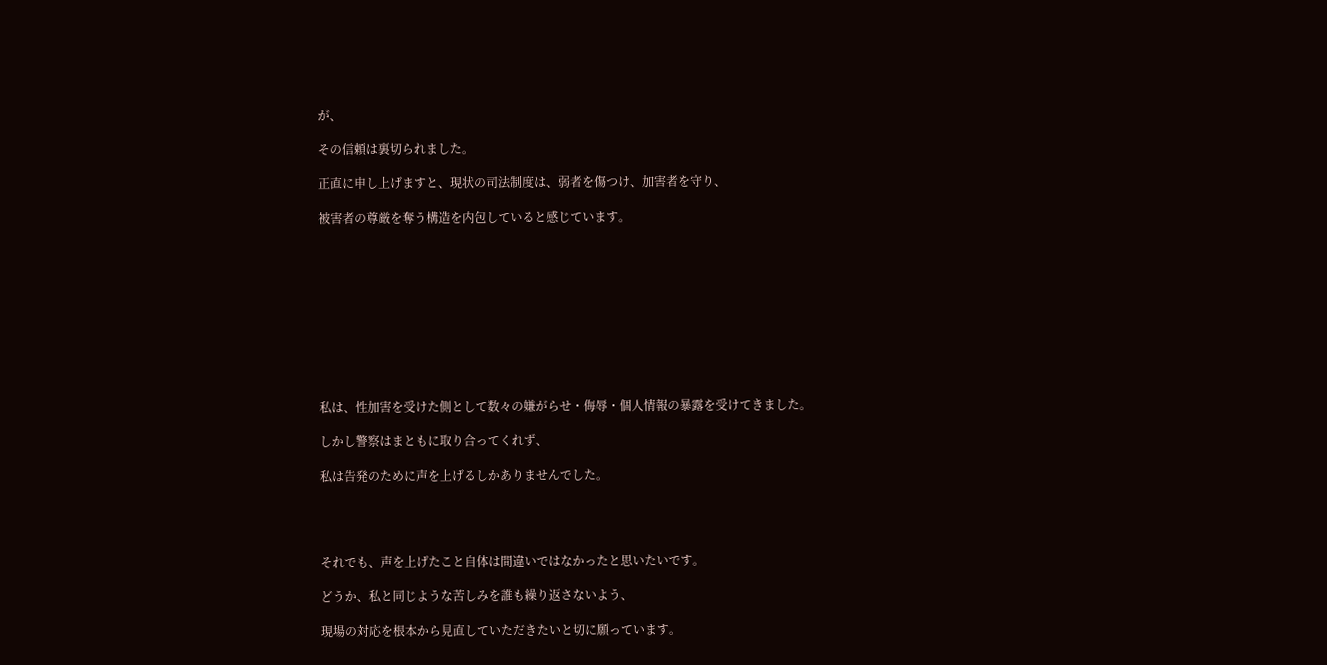が、

その信頼は裏切られました。

正直に申し上げますと、現状の司法制度は、弱者を傷つけ、加害者を守り、

被害者の尊厳を奪う構造を内包していると感じています。










私は、性加害を受けた側として数々の嫌がらせ・侮辱・個人情報の暴露を受けてきました。

しかし警察はまともに取り合ってくれず、

私は告発のために声を上げるしかありませんでした。




それでも、声を上げたこと自体は間違いではなかったと思いたいです。

どうか、私と同じような苦しみを誰も繰り返さないよう、

現場の対応を根本から見直していただきたいと切に願っています。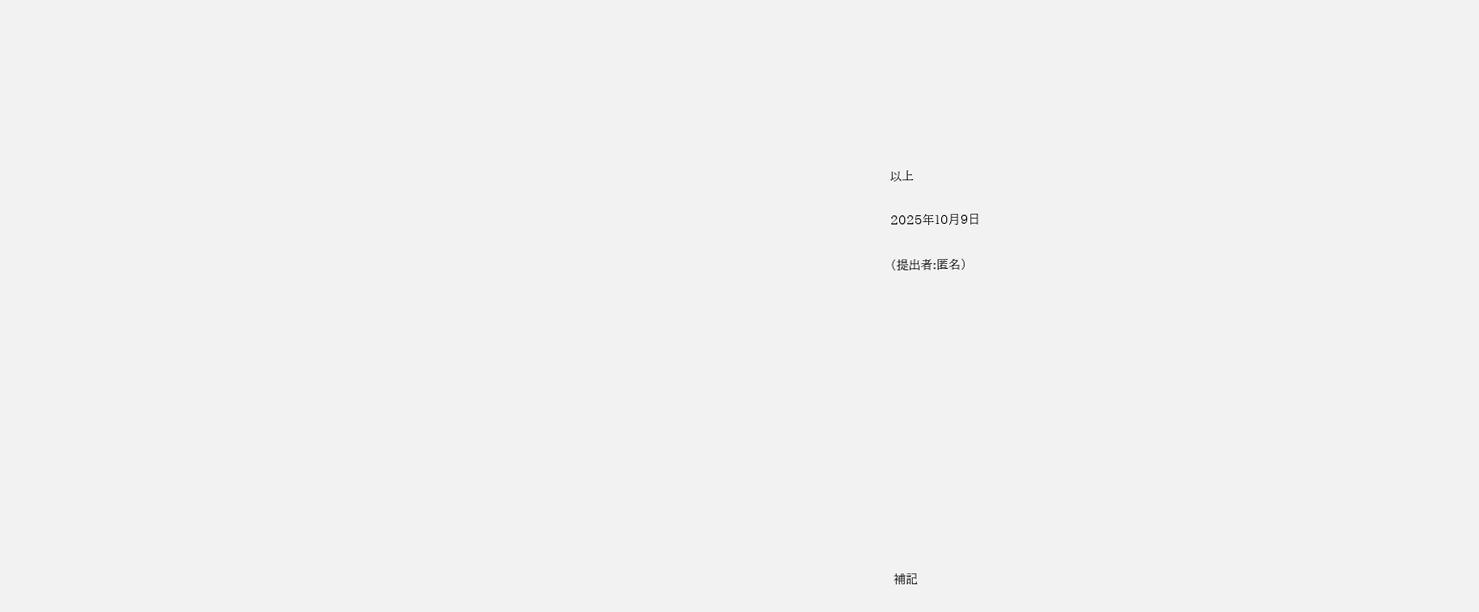以上

2025年10月9日

(提出者:匿名)













補記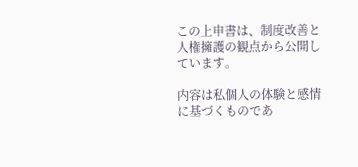この上申書は、制度改善と人権擁護の観点から公開しています。

内容は私個人の体験と感情に基づくものであ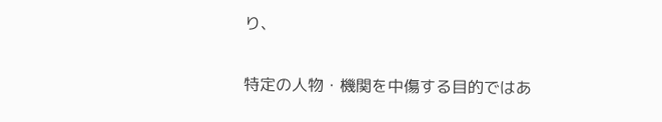り、

特定の人物・機関を中傷する目的ではあ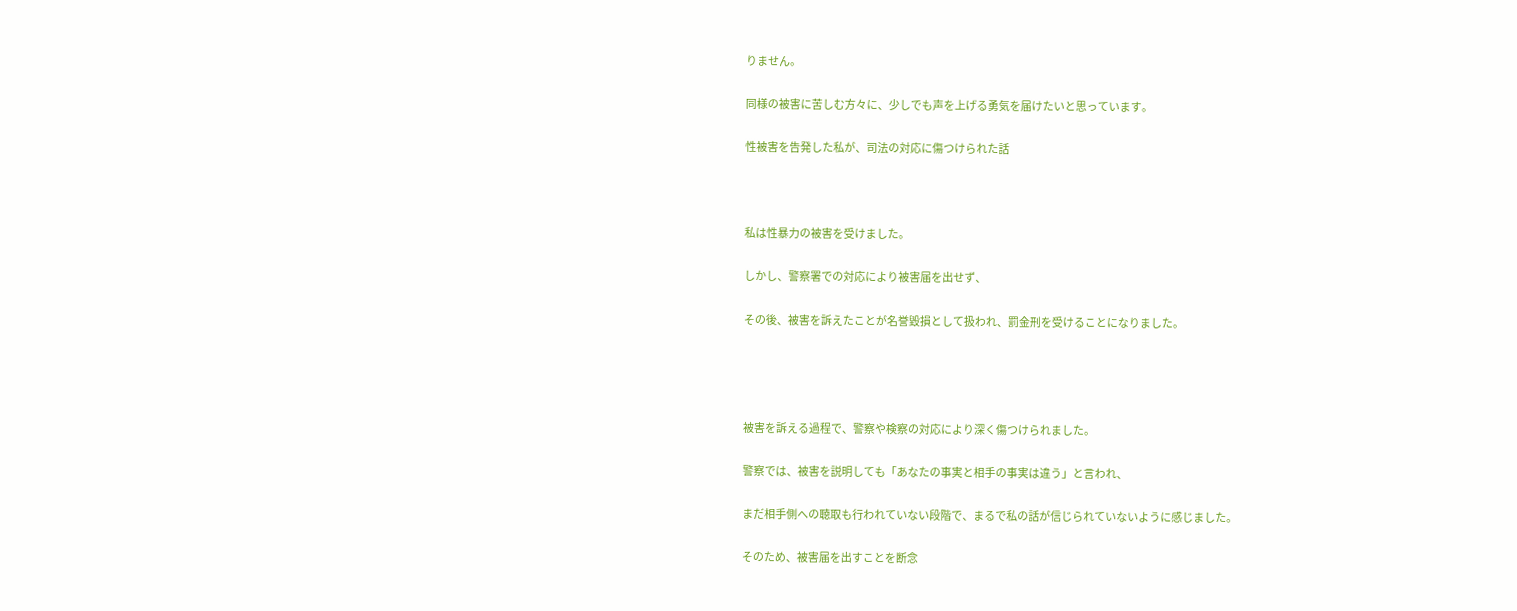りません。

同様の被害に苦しむ方々に、少しでも声を上げる勇気を届けたいと思っています。

性被害を告発した私が、司法の対応に傷つけられた話



私は性暴力の被害を受けました。

しかし、警察署での対応により被害届を出せず、

その後、被害を訴えたことが名誉毀損として扱われ、罰金刑を受けることになりました。




被害を訴える過程で、警察や検察の対応により深く傷つけられました。

警察では、被害を説明しても「あなたの事実と相手の事実は違う」と言われ、

まだ相手側への聴取も行われていない段階で、まるで私の話が信じられていないように感じました。

そのため、被害届を出すことを断念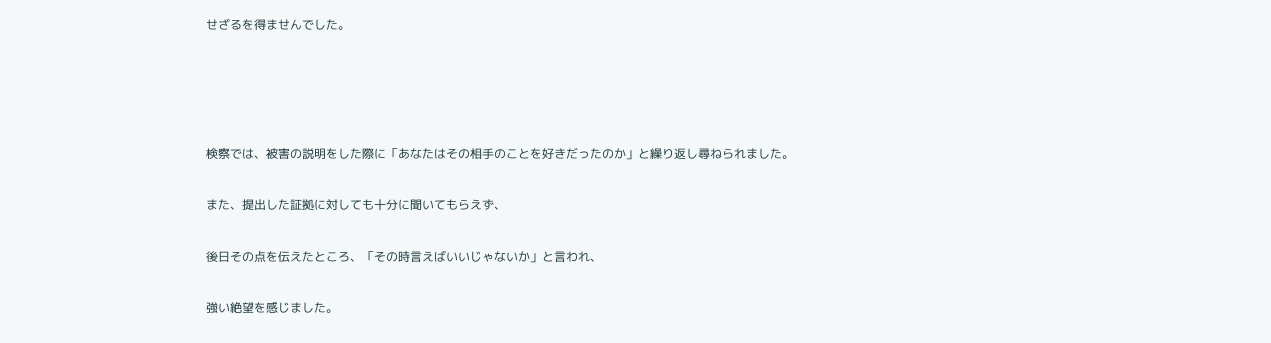せざるを得ませんでした。




検察では、被害の説明をした際に「あなたはその相手のことを好きだったのか」と繰り返し尋ねられました。

また、提出した証拠に対しても十分に聞いてもらえず、

後日その点を伝えたところ、「その時言えばいいじゃないか」と言われ、

強い絶望を感じました。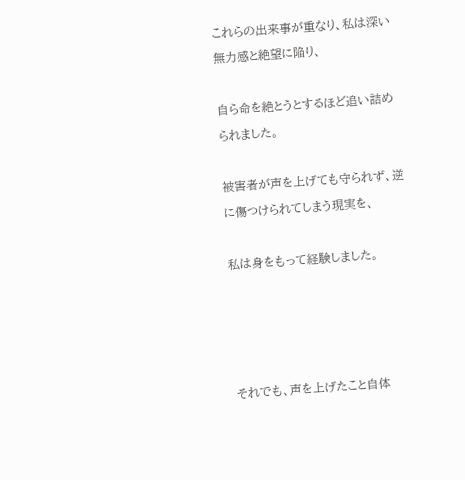これらの出来事が重なり、私は深い無力感と絶望に陥り、

自ら命を絶とうとするほど追い詰められました。

被害者が声を上げても守られず、逆に傷つけられてしまう現実を、

私は身をもって経験しました。




それでも、声を上げたこと自体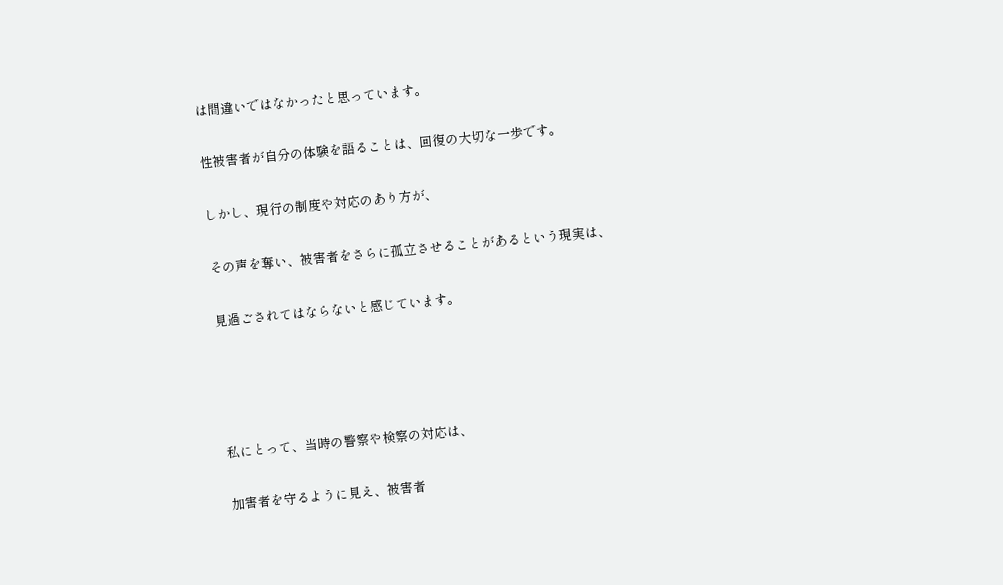は間違いではなかったと思っています。

性被害者が自分の体験を語ることは、回復の大切な一歩です。

しかし、現行の制度や対応のあり方が、

その声を奪い、被害者をさらに孤立させることがあるという現実は、

見過ごされてはならないと感じています。




私にとって、当時の警察や検察の対応は、

加害者を守るように見え、被害者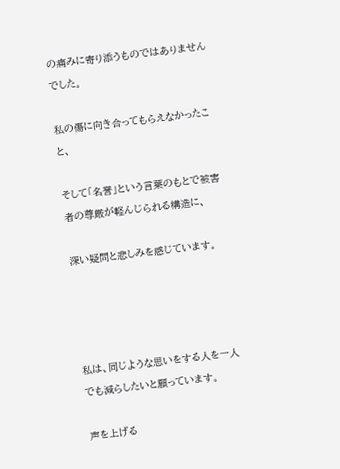の痛みに寄り添うものではありませんでした。

私の傷に向き合ってもらえなかったこと、

そして「名誉」という言葉のもとで被害者の尊厳が軽んじられる構造に、

深い疑問と悲しみを感じています。




私は、同じような思いをする人を一人でも減らしたいと願っています。

声を上げる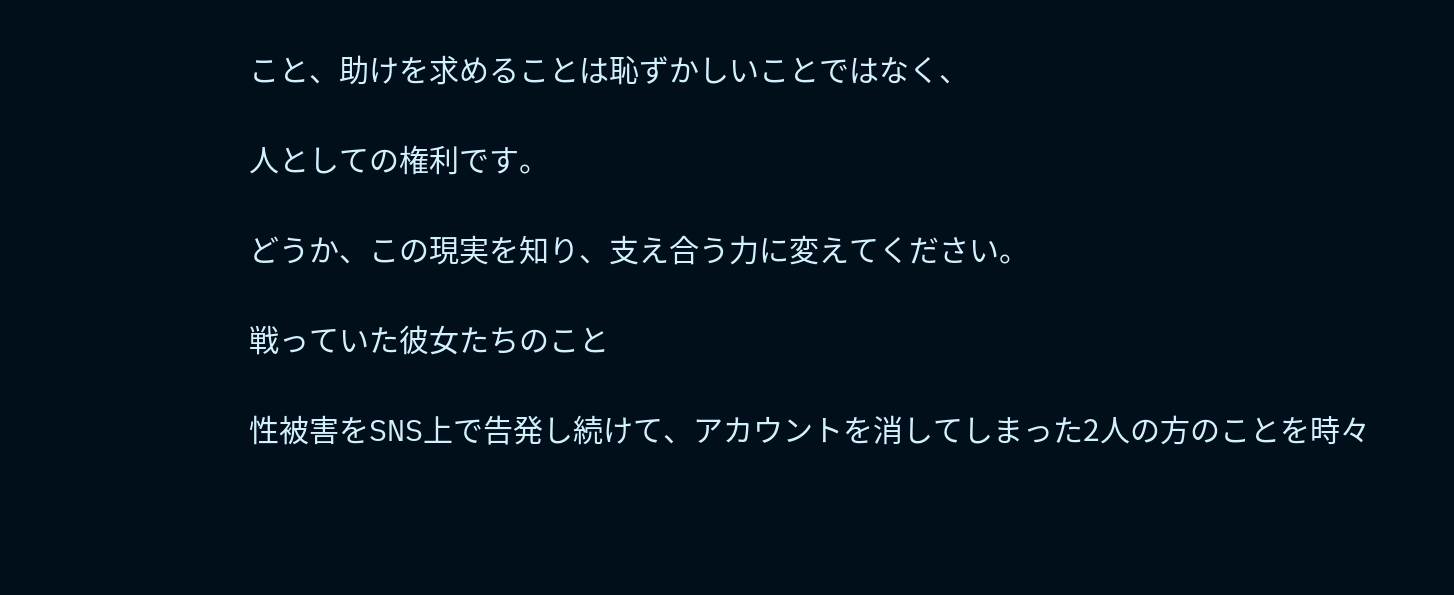こと、助けを求めることは恥ずかしいことではなく、

人としての権利です。

どうか、この現実を知り、支え合う力に変えてください。

戦っていた彼女たちのこと

性被害をSNS上で告発し続けて、アカウントを消してしまった2人の方のことを時々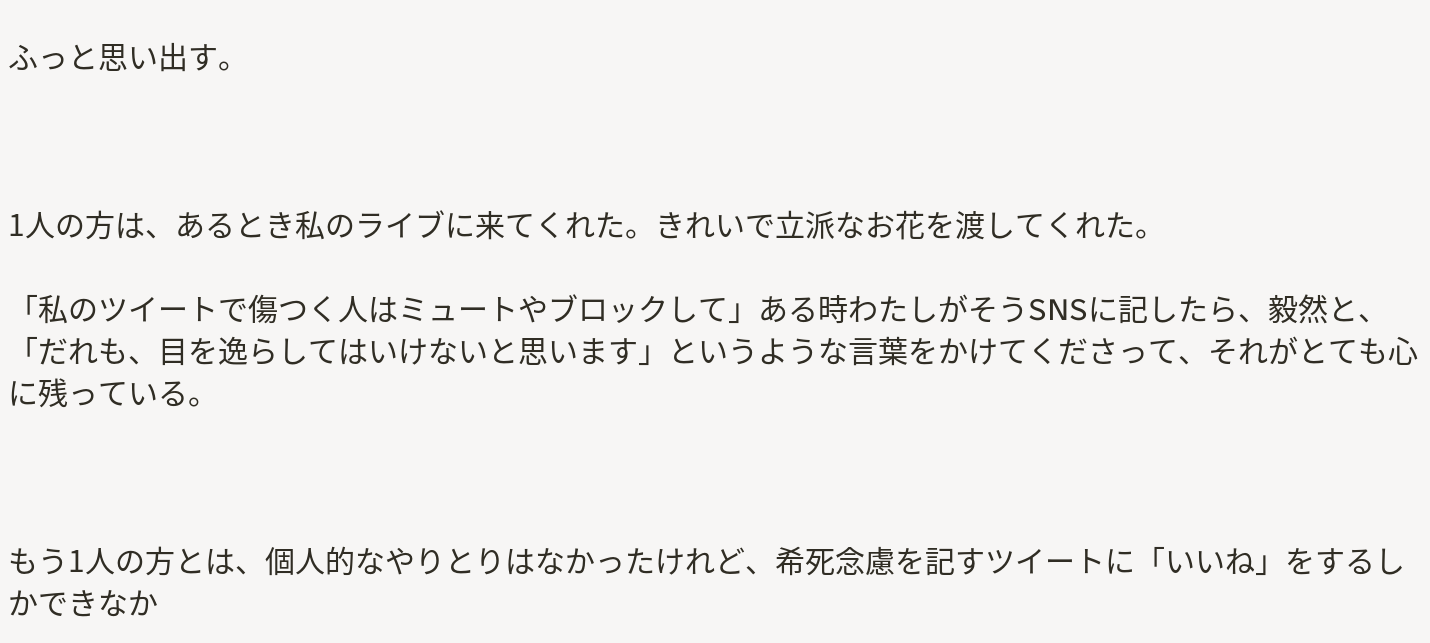ふっと思い出す。



1人の方は、あるとき私のライブに来てくれた。きれいで立派なお花を渡してくれた。

「私のツイートで傷つく人はミュートやブロックして」ある時わたしがそうSNSに記したら、毅然と、「だれも、目を逸らしてはいけないと思います」というような言葉をかけてくださって、それがとても心に残っている。



もう1人の方とは、個人的なやりとりはなかったけれど、希死念慮を記すツイートに「いいね」をするしかできなか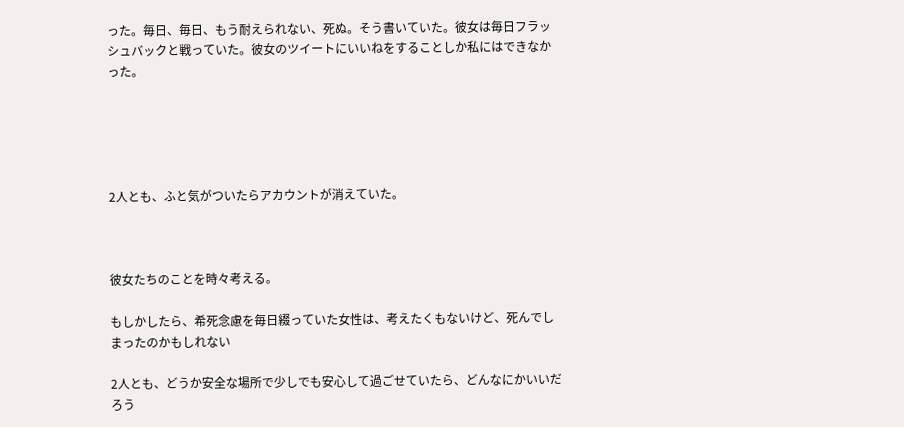った。毎日、毎日、もう耐えられない、死ぬ。そう書いていた。彼女は毎日フラッシュバックと戦っていた。彼女のツイートにいいねをすることしか私にはできなかった。





2人とも、ふと気がついたらアカウントが消えていた。



彼女たちのことを時々考える。

もしかしたら、希死念慮を毎日綴っていた女性は、考えたくもないけど、死んでしまったのかもしれない

2人とも、どうか安全な場所で少しでも安心して過ごせていたら、どんなにかいいだろう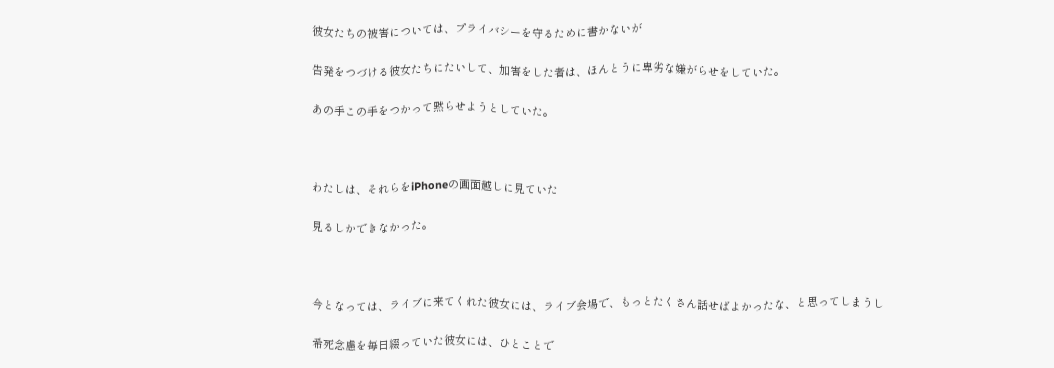彼女たちの被害については、プライバシーを守るために書かないが

告発をつづける彼女たちにたいして、加害をした者は、ほんとうに卑劣な嫌がらせをしていた。

あの手この手をつかって黙らせようとしていた。



わたしは、それらをiPhoneの画面越しに見ていた

見るしかできなかった。



今となっては、ライブに来てくれた彼女には、ライブ会場で、もっとたくさん話せばよかったな、と思ってしまうし

希死念慮を毎日綴っていた彼女には、ひとことで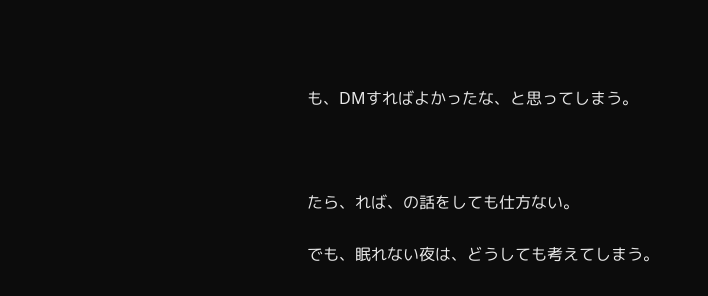も、DMすればよかったな、と思ってしまう。



たら、れば、の話をしても仕方ない。

でも、眠れない夜は、どうしても考えてしまう。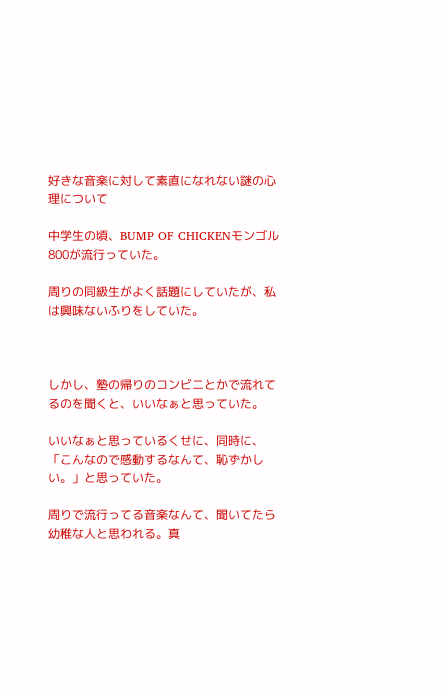好きな音楽に対して素直になれない謎の心理について

中学生の頃、BUMP OF CHICKENモンゴル800が流行っていた。

周りの同級生がよく話題にしていたが、私は興味ないふりをしていた。



しかし、塾の帰りのコンビニとかで流れてるのを聞くと、いいなぁと思っていた。

いいなぁと思っているくせに、同時に、「こんなので感動するなんて、恥ずかしい。」と思っていた。

周りで流行ってる音楽なんて、聞いてたら幼稚な人と思われる。真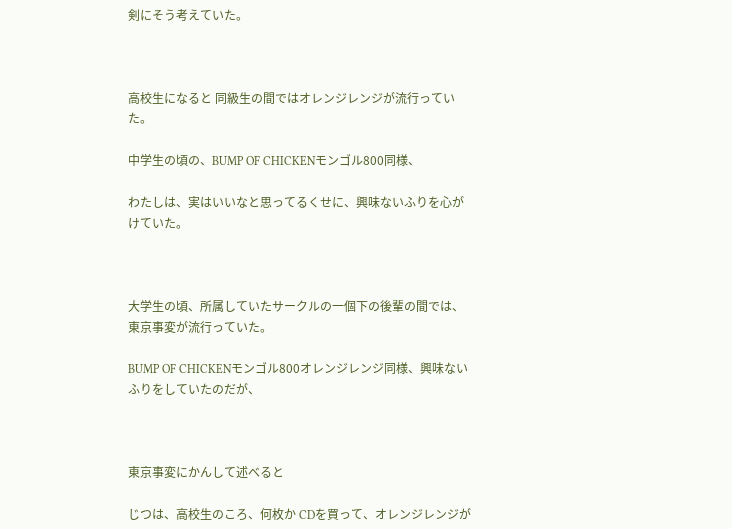剣にそう考えていた。



高校生になると 同級生の間ではオレンジレンジが流行っていた。

中学生の頃の、BUMP OF CHICKENモンゴル800同様、

わたしは、実はいいなと思ってるくせに、興味ないふりを心がけていた。



大学生の頃、所属していたサークルの一個下の後輩の間では、東京事変が流行っていた。

BUMP OF CHICKENモンゴル800オレンジレンジ同様、興味ないふりをしていたのだが、



東京事変にかんして述べると

じつは、高校生のころ、何枚か CDを買って、オレンジレンジが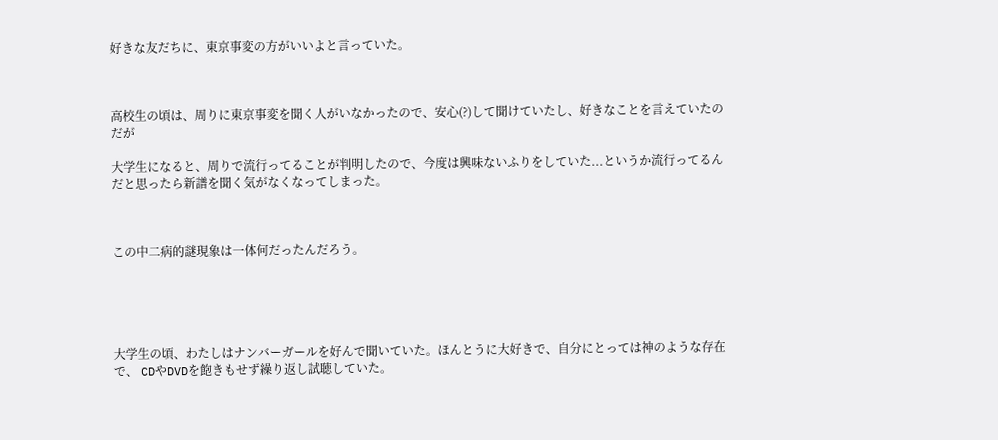好きな友だちに、東京事変の方がいいよと言っていた。



高校生の頃は、周りに東京事変を聞く人がいなかったので、安心(?)して聞けていたし、好きなことを言えていたのだが

大学生になると、周りで流行ってることが判明したので、今度は興味ないふりをしていた...というか流行ってるんだと思ったら新譜を聞く気がなくなってしまった。



この中二病的謎現象は一体何だったんだろう。





大学生の頃、わたしはナンバーガールを好んで聞いていた。ほんとうに大好きで、自分にとっては神のような存在で、 CDやDVDを飽きもせず繰り返し試聴していた。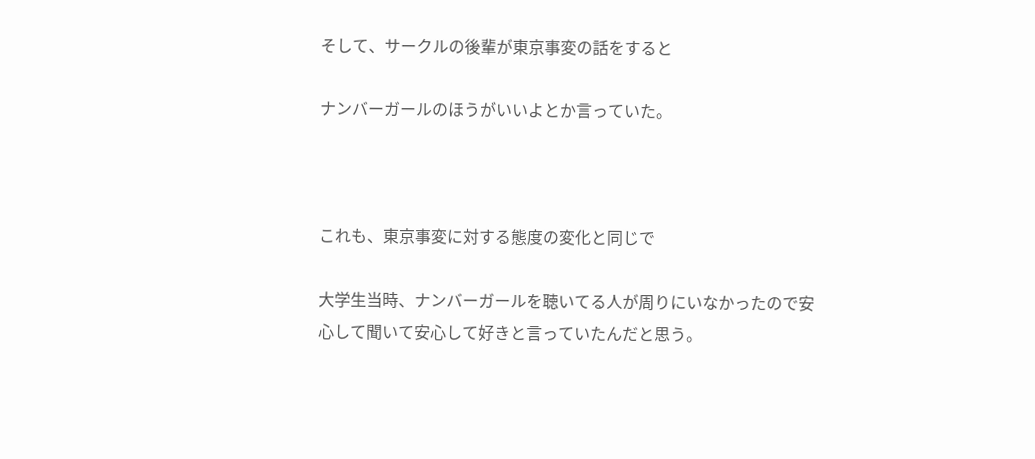そして、サークルの後輩が東京事変の話をすると

ナンバーガールのほうがいいよとか言っていた。



これも、東京事変に対する態度の変化と同じで

大学生当時、ナンバーガールを聴いてる人が周りにいなかったので安心して聞いて安心して好きと言っていたんだと思う。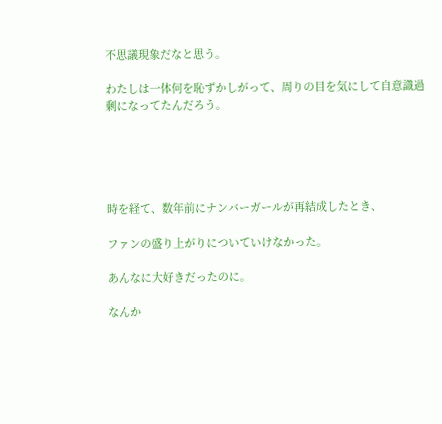不思議現象だなと思う。

わたしは一体何を恥ずかしがって、周りの目を気にして自意識過剰になってたんだろう。





時を経て、数年前にナンバーガールが再結成したとき、

ファンの盛り上がりについていけなかった。

あんなに大好きだったのに。

なんか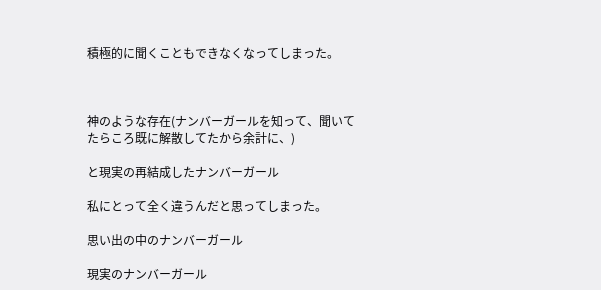積極的に聞くこともできなくなってしまった。



神のような存在(ナンバーガールを知って、聞いてたらころ既に解散してたから余計に、)

と現実の再結成したナンバーガール

私にとって全く違うんだと思ってしまった。

思い出の中のナンバーガール

現実のナンバーガール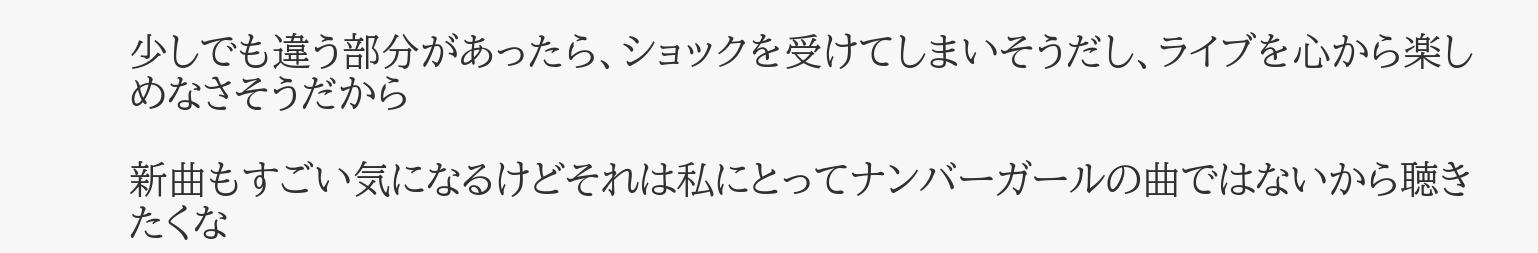少しでも違う部分があったら、ショックを受けてしまいそうだし、ライブを心から楽しめなさそうだから

新曲もすごい気になるけどそれは私にとってナンバーガールの曲ではないから聴きたくな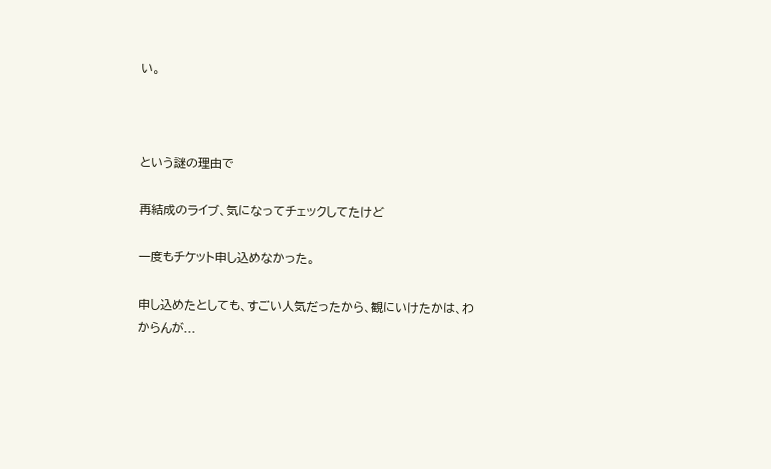い。



という謎の理由で

再結成のライブ、気になってチェックしてたけど

一度もチケット申し込めなかった。

申し込めたとしても、すごい人気だったから、観にいけたかは、わからんが...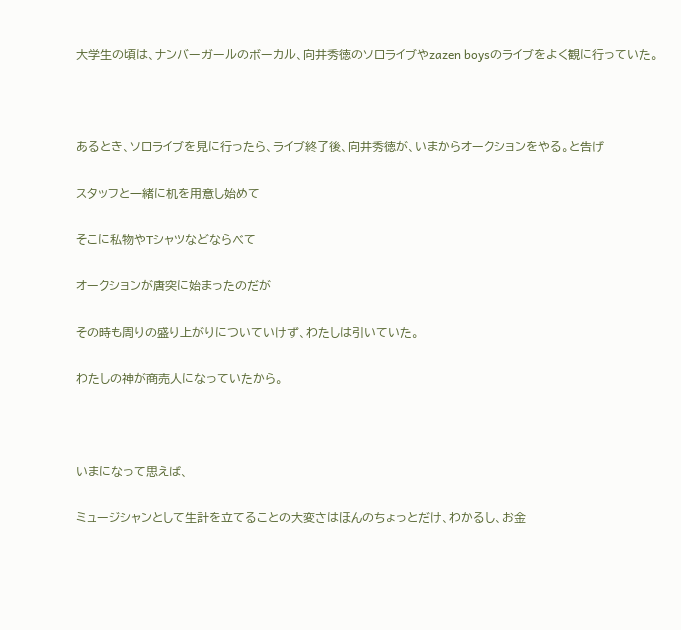大学生の頃は、ナンバーガールのボーカル、向井秀徳のソロライブやzazen boysのライブをよく観に行っていた。



あるとき、ソロライブを見に行ったら、ライブ終了後、向井秀徳が、いまからオークションをやる。と告げ

スタッフと一緒に机を用意し始めて

そこに私物やTシャツなどならべて

オークションが唐突に始まったのだが

その時も周りの盛り上がりについていけず、わたしは引いていた。

わたしの神が商売人になっていたから。



いまになって思えば、

ミュージシャンとして生計を立てることの大変さはほんのちょっとだけ、わかるし、お金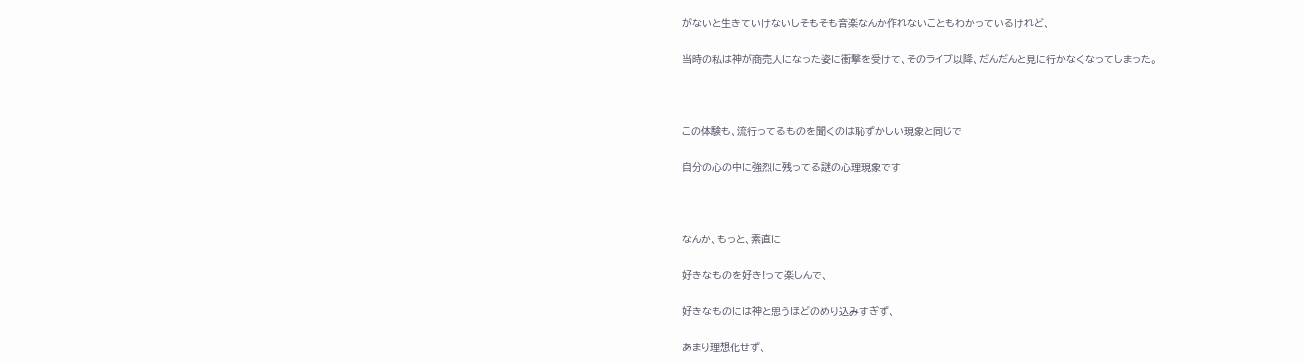がないと生きていけないしそもそも音楽なんか作れないこともわかっているけれど、

当時の私は神が商売人になった姿に衝撃を受けて、そのライブ以降、だんだんと見に行かなくなってしまった。



この体験も、流行ってるものを聞くのは恥ずかしい現象と同じで

自分の心の中に強烈に残ってる謎の心理現象です



なんか、もっと、素直に

好きなものを好き!って楽しんで、

好きなものには神と思うほどのめり込みすぎず、

あまり理想化せず、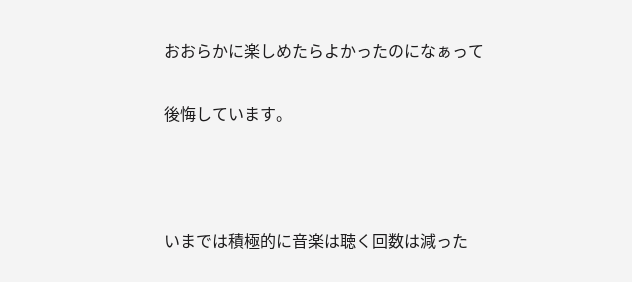おおらかに楽しめたらよかったのになぁって

後悔しています。



いまでは積極的に音楽は聴く回数は減った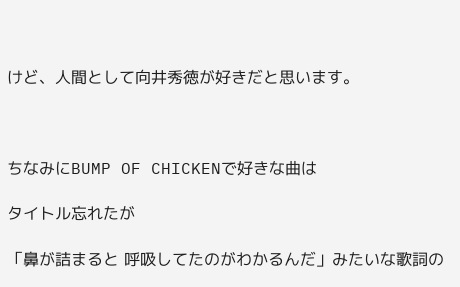けど、人間として向井秀徳が好きだと思います。



ちなみにBUMP OF CHICKENで好きな曲は

タイトル忘れたが

「鼻が詰まると 呼吸してたのがわかるんだ」みたいな歌詞の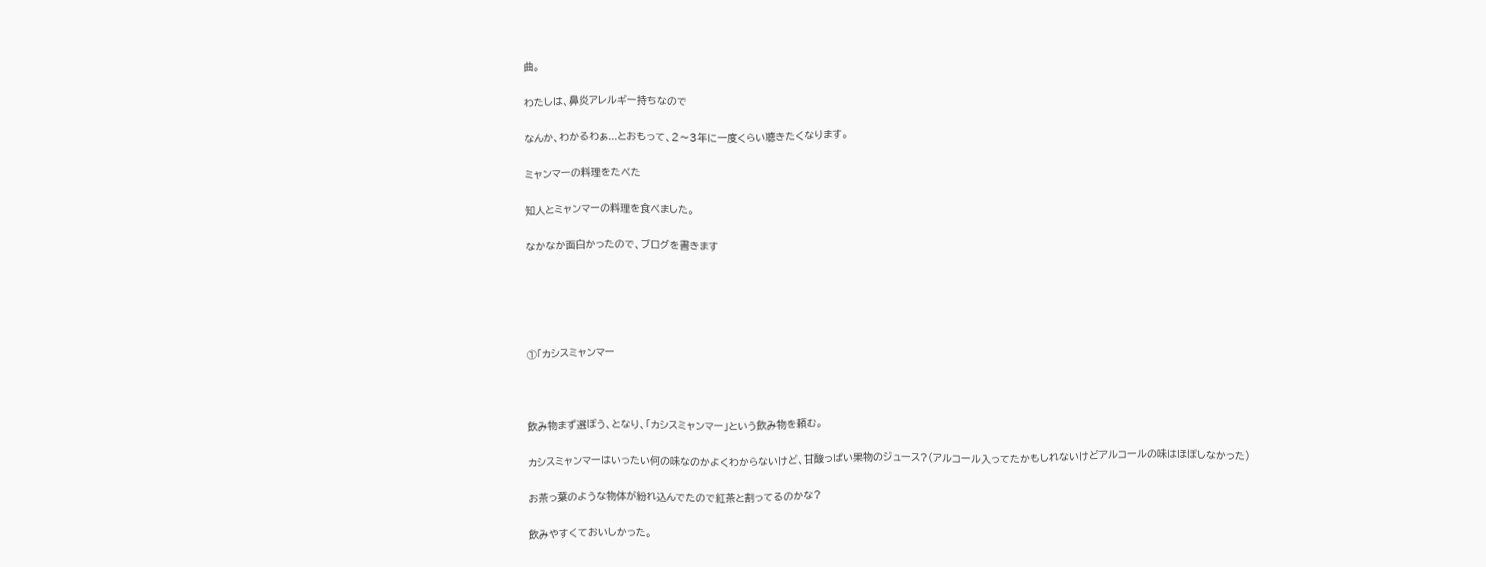曲。

わたしは、鼻炎アレルギー持ちなので

なんか、わかるわぁ...とおもって、2〜3年に一度くらい聴きたくなります。

ミャンマーの料理をたべた

知人とミャンマーの料理を食べました。

なかなか面白かったので、ブログを書きます





①「カシスミャンマー



飲み物まず選ぼう、となり、「カシスミャンマー」という飲み物を頼む。

カシスミャンマーはいったい何の味なのかよくわからないけど、甘酸っぱい果物のジュース?(アルコール入ってたかもしれないけどアルコールの味はほぼしなかった)

お茶っ葉のような物体が紛れ込んでたので紅茶と割ってるのかな?

飲みやすくておいしかった。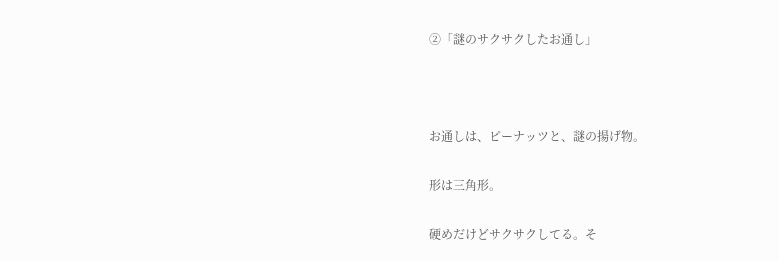②「謎のサクサクしたお通し」



お通しは、ピーナッツと、謎の揚げ物。

形は三角形。

硬めだけどサクサクしてる。そ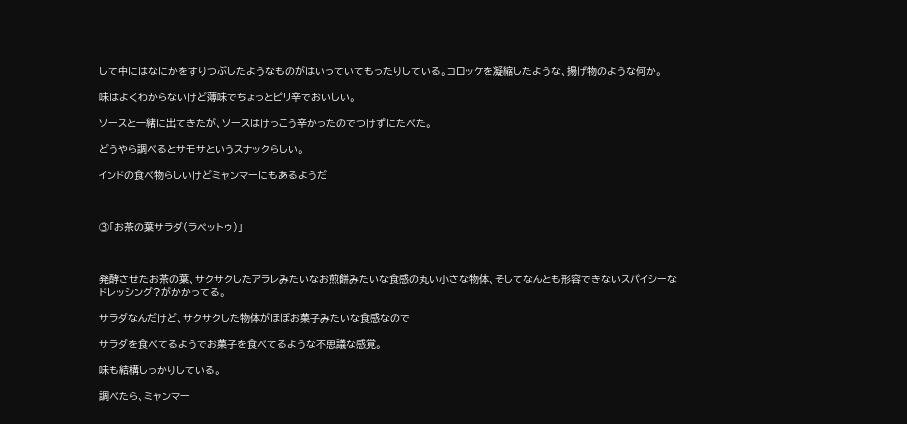して中にはなにかをすりつぶしたようなものがはいっていてもったりしている。コロッケを凝縮したような、揚げ物のような何か。

味はよくわからないけど薄味でちょっとピリ辛でおいしい。

ソースと一緒に出てきたが、ソースはけっこう辛かったのでつけずにたべた。

どうやら調べるとサモサというスナックらしい。

インドの食べ物らしいけどミャンマーにもあるようだ



③「お茶の葉サラダ(ラペットゥ)」



発酵させたお茶の葉、サクサクしたアラレみたいなお煎餅みたいな食感の丸い小さな物体、そしてなんとも形容できないスパイシーなドレッシング?がかかってる。

サラダなんだけど、サクサクした物体がほぼお菓子みたいな食感なので

サラダを食べてるようでお菓子を食べてるような不思議な感覚。

味も結構しっかりしている。

調べたら、ミャンマー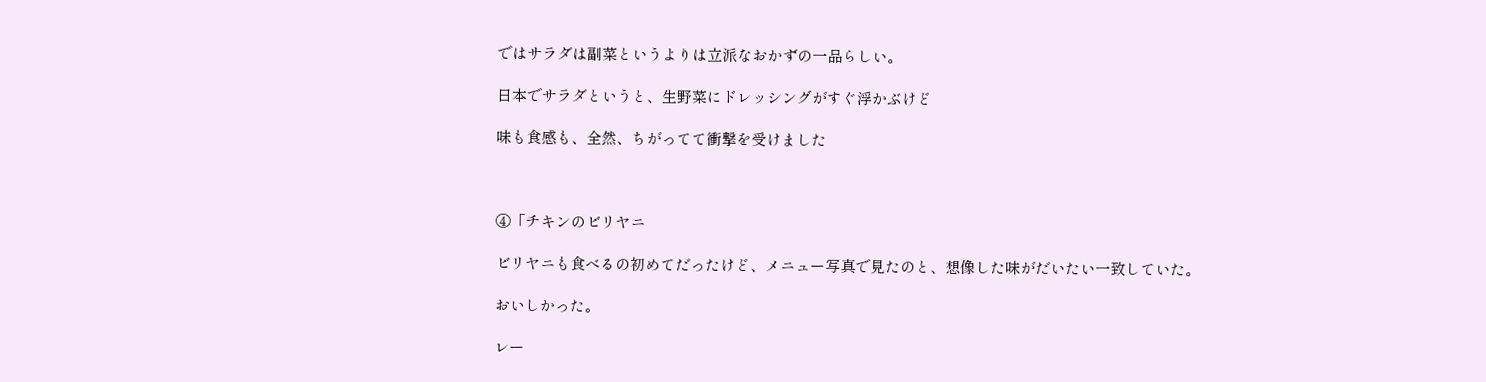ではサラダは副菜というよりは立派なおかずの一品らしい。

日本でサラダというと、生野菜にドレッシングがすぐ浮かぶけど

味も食感も、全然、ちがってて衝撃を受けました



④「チキンのビリヤニ

ビリヤニも食べるの初めてだったけど、メニュー写真で見たのと、想像した味がだいたい一致していた。

おいしかった。

レー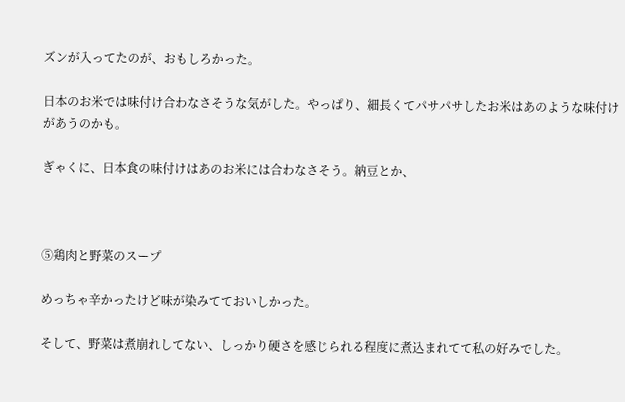ズンが入ってたのが、おもしろかった。

日本のお米では味付け合わなさそうな気がした。やっぱり、細長くてパサパサしたお米はあのような味付けがあうのかも。

ぎゃくに、日本食の味付けはあのお米には合わなさそう。納豆とか、



⑤鶏肉と野菜のスープ

めっちゃ辛かったけど味が染みてておいしかった。

そして、野菜は煮崩れしてない、しっかり硬さを感じられる程度に煮込まれてて私の好みでした。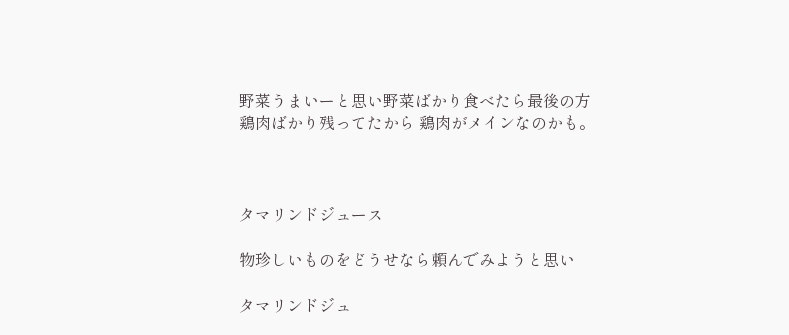野菜うまいーと思い野菜ばかり食べたら最後の方鶏肉ばかり残ってたから 鶏肉がメインなのかも。



タマリンドジュース

物珍しいものをどうせなら頼んでみようと思い

タマリンドジュ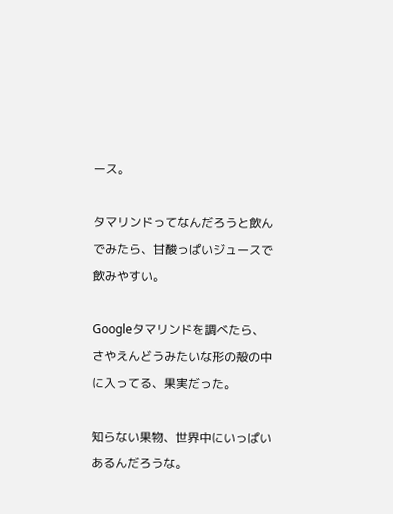ース。

タマリンドってなんだろうと飲んでみたら、甘酸っぱいジュースで飲みやすい。

Googleタマリンドを調べたら、さやえんどうみたいな形の殻の中に入ってる、果実だった。

知らない果物、世界中にいっぱいあるんだろうな。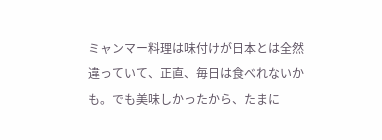ミャンマー料理は味付けが日本とは全然違っていて、正直、毎日は食べれないかも。でも美味しかったから、たまに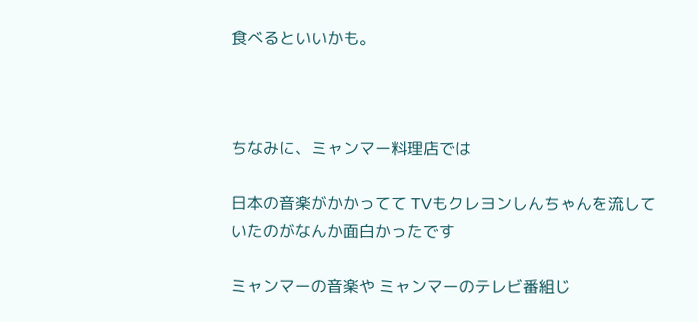食べるといいかも。



ちなみに、ミャンマー料理店では

日本の音楽がかかってて TVもクレヨンしんちゃんを流していたのがなんか面白かったです

ミャンマーの音楽や ミャンマーのテレビ番組じ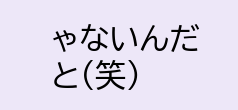ゃないんだと(笑)